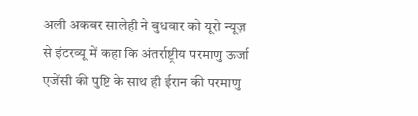अली अकबर सालेही ने बुधवार को यूरो न्यूज़ से इंटरव्यू में कहा कि अंतर्राष्ट्रीय परमाणु ऊर्जा एजेंसी की पुष्टि के साथ ही ईरान की परमाणु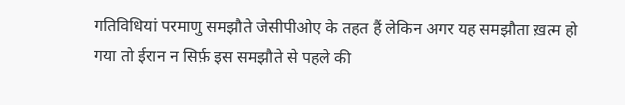गतिविधियां परमाणु समझौते जेसीपीओए के तहत हैं लेकिन अगर यह समझौता ख़त्म हो गया तो ईरान न सिर्फ़ इस समझौते से पहले की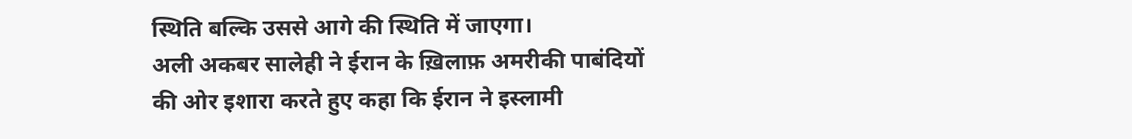स्थिति बल्कि उससे आगे की स्थिति में जाएगा।
अली अकबर सालेही ने ईरान के ख़िलाफ़ अमरीकी पाबंदियों की ओर इशारा करते हुए कहा कि ईरान ने इस्लामी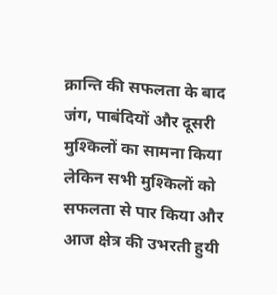क्रान्ति की सफलता के बाद जंग, पाबंदियों और दूसरी मुश्किलों का सामना किया लेकिन सभी मुश्किलों को सफलता से पार किया और आज क्षेत्र की उभरती हुयी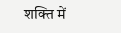शक्ति में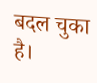बदल चुका है।